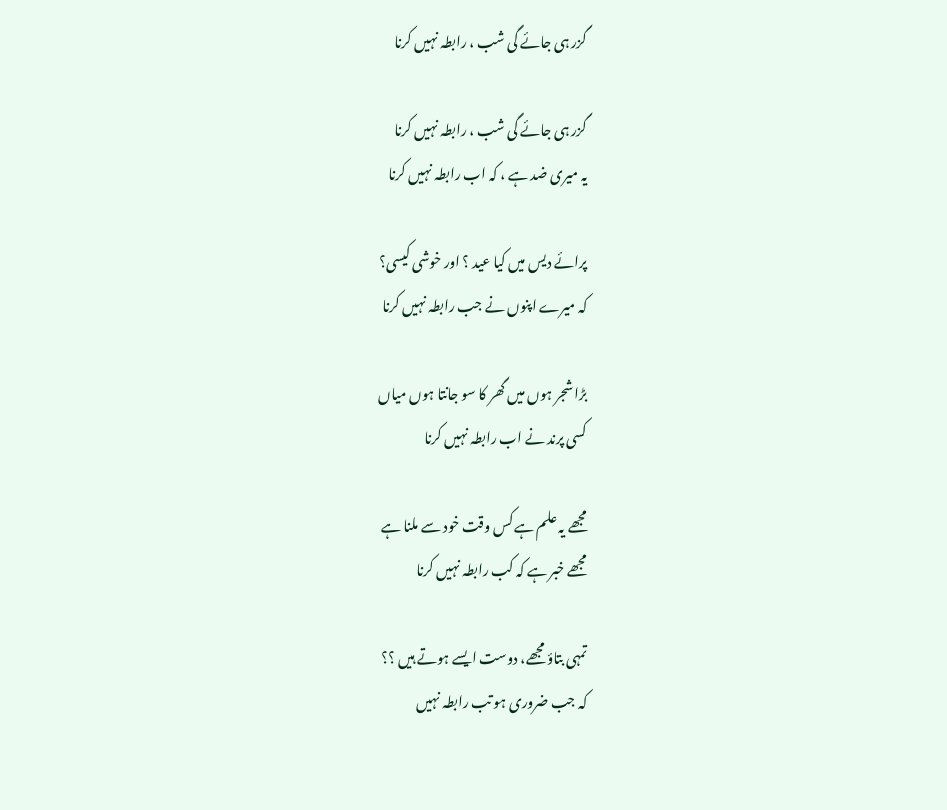گزر ہی جائے گی شب ، رابطہ نہیں کرنا

گزر ہی جائے گی شب ، رابطہ نہیں کرنا
یہ میری ضد ہے ، کہ اب رابطہ نہیں کرنا

پرائے دیس میں کیا عید ؟ اور خوشی کیسی؟
کہ میرے اپنوں نے جب رابطہ نہیں کرنا

بڑا شجر ہوں میں گھر کا سو جانتا ہوں میاں
کسی پرند نے اب رابطہ نہیں کرنا

مجھے یہ علم ہے کس وقت خود سے ملنا ہے
مجھے خبر ہے کہ کب رابطہ نہیں کرنا

تمہی بتاؤ مجھے، دوست ایسے ہوتے ہیں ؟؟
کہ جب ضروری ہو تب رابطہ نہیں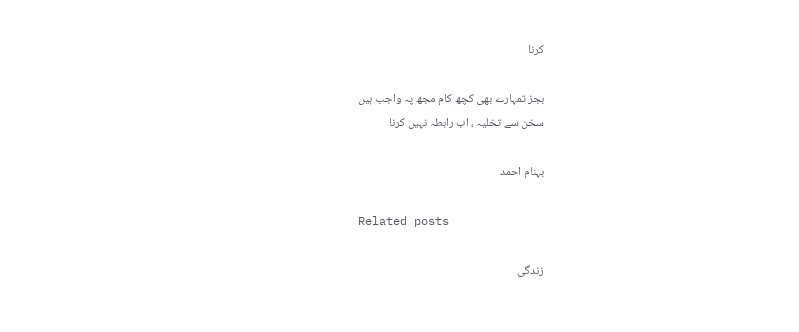کرنا

بجز تمہارے بھی کچھ کام مجھ پہ واجب ہیں
سخن سے تخلیہ ، اب رابطہ نہیں کرنا

بہنام احمد

Related posts

زندگی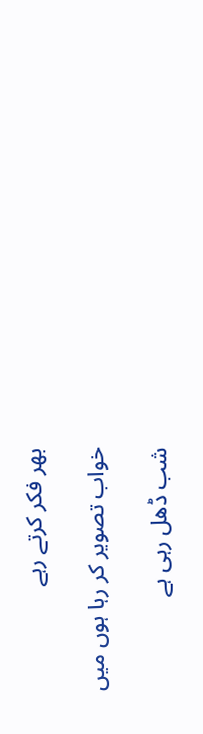بھر فکر کرتے رہے

خواب تصویر کر رہا ہوں میں

شب ڈھل رہی ہے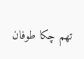تھم چکا طوفان